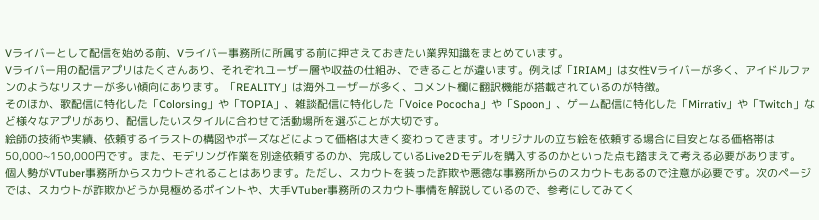Vライバーとして配信を始める前、Vライバー事務所に所属する前に押さえておきたい業界知識をまとめています。
Vライバー用の配信アプリはたくさんあり、それぞれユーザー層や収益の仕組み、できることが違います。例えば「IRIAM」は女性Vライバーが多く、アイドルファンのようなリスナーが多い傾向にあります。「REALITY」は海外ユーザーが多く、コメント欄に翻訳機能が搭載されているのが特徴。
そのほか、歌配信に特化した「Colorsing」や「TOPIA」、雑談配信に特化した「Voice Pococha」や「Spoon」、ゲーム配信に特化した「Mirrativ」や「Twitch」など様々なアプリがあり、配信したいスタイルに合わせて活動場所を選ぶことが大切です。
絵師の技術や実績、依頼するイラストの構図やポーズなどによって価格は大きく変わってきます。オリジナルの立ち絵を依頼する場合に目安となる価格帯は50,000~150,000円です。また、モデリング作業を別途依頼するのか、完成しているLive2Dモデルを購入するのかといった点も踏まえて考える必要があります。
個人勢がVTuber事務所からスカウトされることはあります。ただし、スカウトを装った詐欺や悪徳な事務所からのスカウトもあるので注意が必要です。次のページでは、スカウトが詐欺かどうか見極めるポイントや、大手VTuber事務所のスカウト事情を解説しているので、参考にしてみてく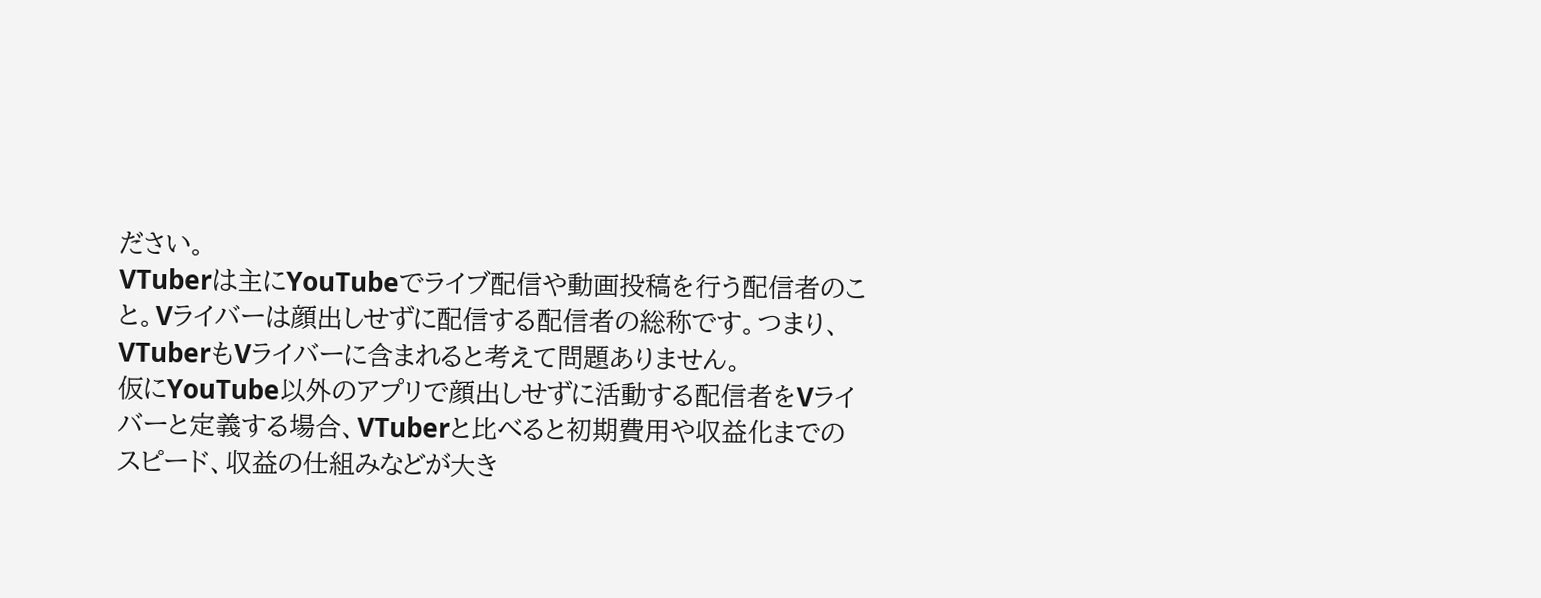ださい。
VTuberは主にYouTubeでライブ配信や動画投稿を行う配信者のこと。Vライバーは顔出しせずに配信する配信者の総称です。つまり、VTuberもVライバーに含まれると考えて問題ありません。
仮にYouTube以外のアプリで顔出しせずに活動する配信者をVライバーと定義する場合、VTuberと比べると初期費用や収益化までのスピード、収益の仕組みなどが大き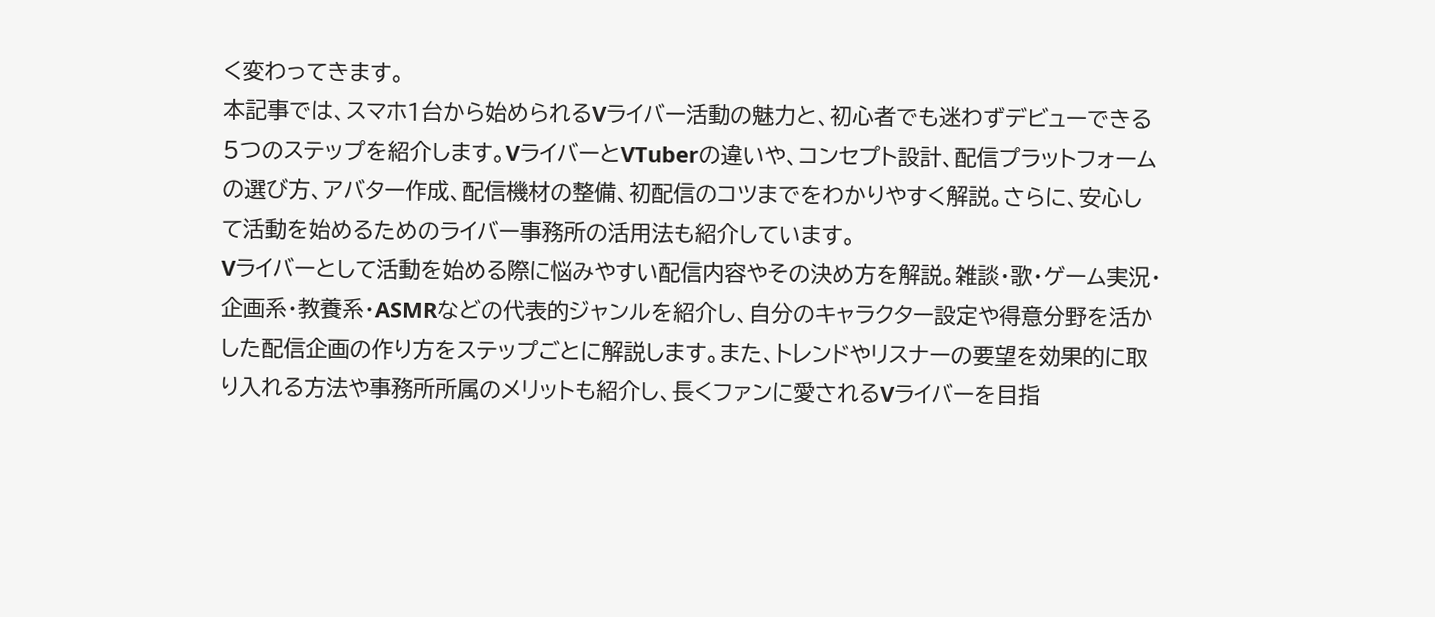く変わってきます。
本記事では、スマホ1台から始められるVライバー活動の魅力と、初心者でも迷わずデビューできる5つのステップを紹介します。VライバーとVTuberの違いや、コンセプト設計、配信プラットフォームの選び方、アバター作成、配信機材の整備、初配信のコツまでをわかりやすく解説。さらに、安心して活動を始めるためのライバー事務所の活用法も紹介しています。
Vライバーとして活動を始める際に悩みやすい配信内容やその決め方を解説。雑談・歌・ゲーム実況・企画系・教養系・ASMRなどの代表的ジャンルを紹介し、自分のキャラクター設定や得意分野を活かした配信企画の作り方をステップごとに解説します。また、トレンドやリスナーの要望を効果的に取り入れる方法や事務所所属のメリットも紹介し、長くファンに愛されるVライバーを目指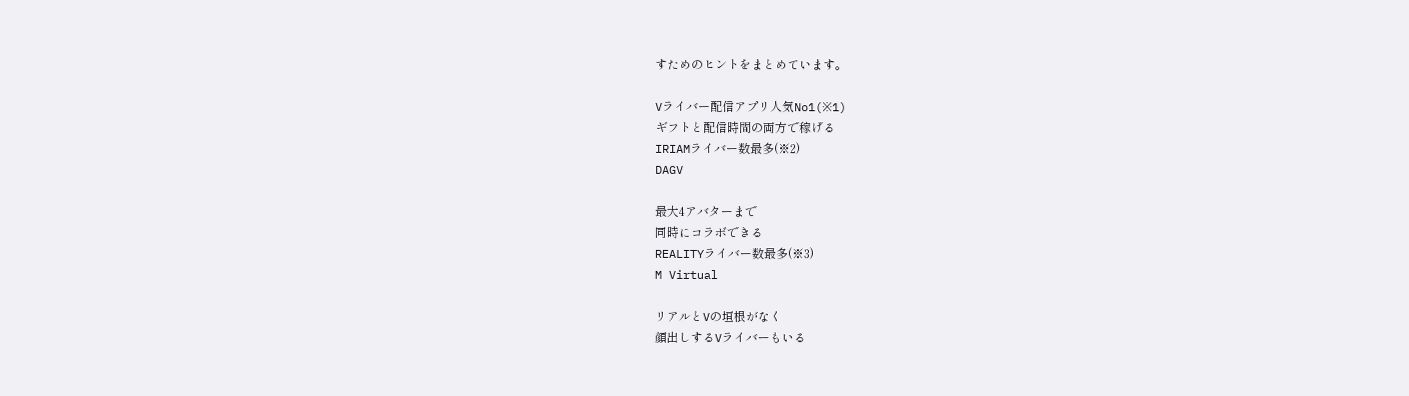すためのヒントをまとめています。

Vライバー配信アプリ人気No1(※1)
ギフトと配信時間の両方で稼げる
IRIAMライバー数最多(※2)
DAGV

最大4アバターまで
同時にコラボできる
REALITYライバー数最多(※3)
M Virtual

リアルとVの垣根がなく
顔出しするVライバーもいる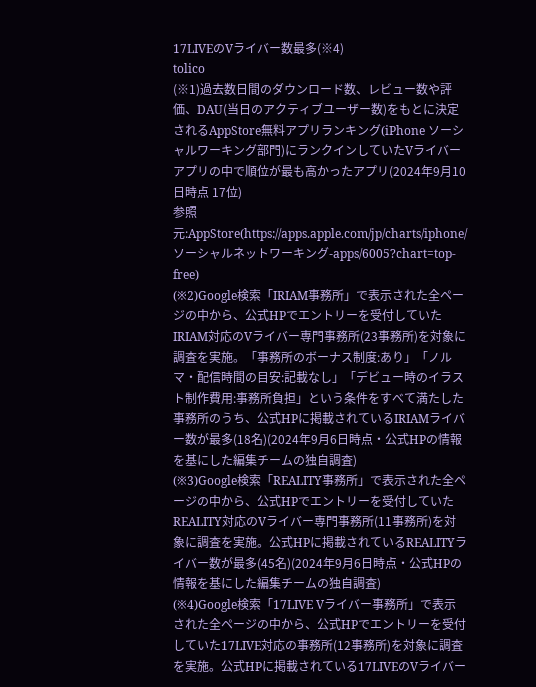17LIVEのVライバー数最多(※4)
tolico
(※1)過去数日間のダウンロード数、レビュー数や評価、DAU(当日のアクティブユーザー数)をもとに決定されるAppStore無料アプリランキング(iPhone ソーシャルワーキング部門)にランクインしていたVライバーアプリの中で順位が最も高かったアプリ(2024年9月10日時点 17位)
参照元:AppStore(https://apps.apple.com/jp/charts/iphone/ソーシャルネットワーキング-apps/6005?chart=top-free)
(※2)Google検索「IRIAM事務所」で表示された全ページの中から、公式HPでエントリーを受付していたIRIAM対応のVライバー専門事務所(23事務所)を対象に調査を実施。「事務所のボーナス制度:あり」「ノルマ・配信時間の目安:記載なし」「デビュー時のイラスト制作費用:事務所負担」という条件をすべて満たした事務所のうち、公式HPに掲載されているIRIAMライバー数が最多(18名)(2024年9月6日時点・公式HPの情報を基にした編集チームの独自調査)
(※3)Google検索「REALITY事務所」で表示された全ページの中から、公式HPでエントリーを受付していたREALITY対応のVライバー専門事務所(11事務所)を対象に調査を実施。公式HPに掲載されているREALITYライバー数が最多(45名)(2024年9月6日時点・公式HPの情報を基にした編集チームの独自調査)
(※4)Google検索「17LIVE Vライバー事務所」で表示された全ページの中から、公式HPでエントリーを受付していた17LIVE対応の事務所(12事務所)を対象に調査を実施。公式HPに掲載されている17LIVEのVライバー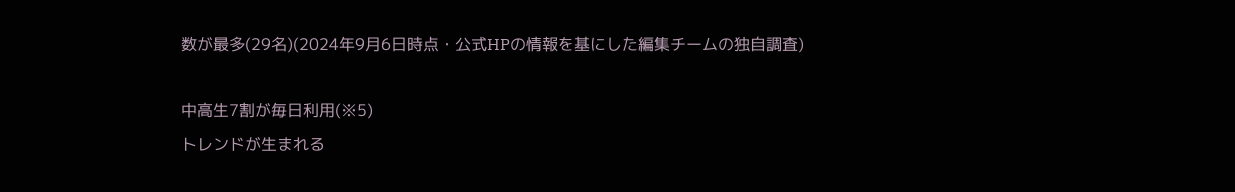数が最多(29名)(2024年9月6日時点・公式HPの情報を基にした編集チームの独自調査)

中高生7割が毎日利用(※5)
トレンドが生まれる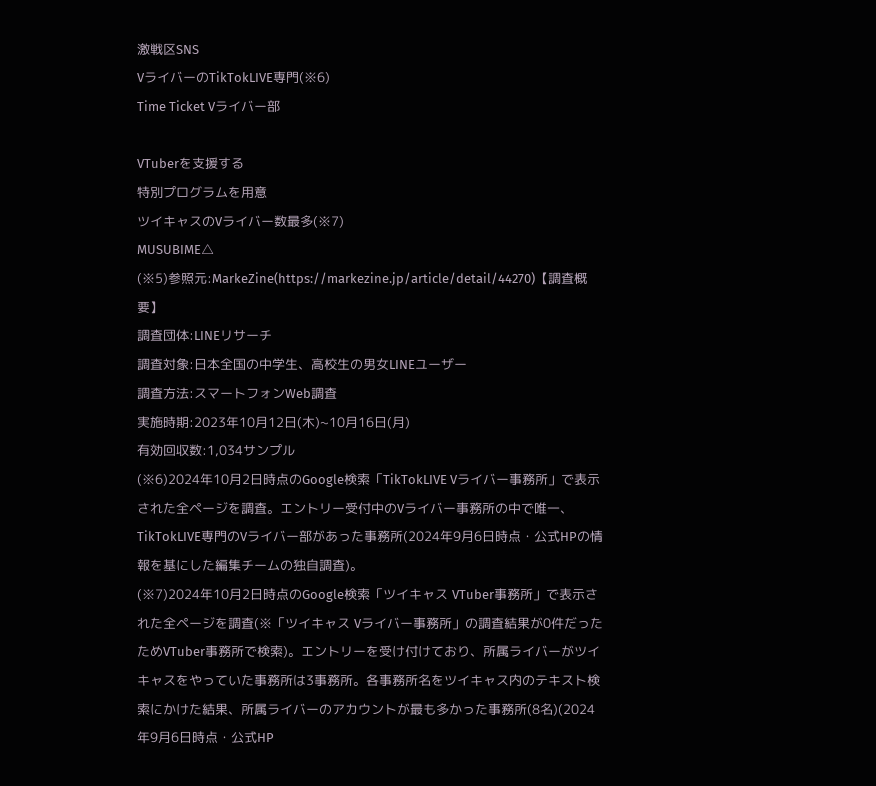激戦区SNS
VライバーのTikTokLIVE専門(※6)
Time Ticket Vライバー部

VTuberを支援する
特別プログラムを用意
ツイキャスのVライバー数最多(※7)
MUSUBIME△
(※5)参照元:MarkeZine(https://markezine.jp/article/detail/44270)【調査概要】
調査団体:LINEリサーチ
調査対象:日本全国の中学生、高校生の男女LINEユーザー
調査方法:スマートフォンWeb調査
実施時期:2023年10月12日(木)~10月16日(月)
有効回収数:1,034サンプル
(※6)2024年10月2日時点のGoogle検索「TikTokLIVE Vライバー事務所」で表示された全ページを調査。エントリー受付中のVライバー事務所の中で唯一、TikTokLIVE専門のVライバー部があった事務所(2024年9月6日時点・公式HPの情報を基にした編集チームの独自調査)。
(※7)2024年10月2日時点のGoogle検索「ツイキャス VTuber事務所」で表示された全ページを調査(※「ツイキャス Vライバー事務所」の調査結果が0件だったためVTuber事務所で検索)。エントリーを受け付けており、所属ライバーがツイキャスをやっていた事務所は3事務所。各事務所名をツイキャス内のテキスト検索にかけた結果、所属ライバーのアカウントが最も多かった事務所(8名)(2024年9月6日時点・公式HP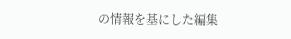の情報を基にした編集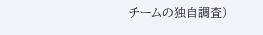チームの独自調査)